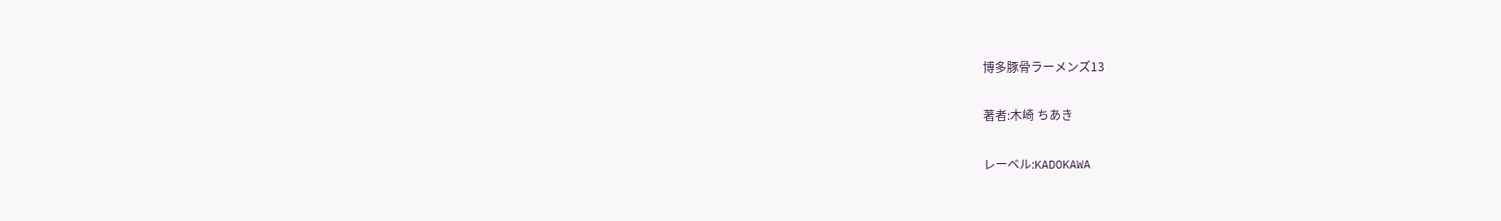博多豚骨ラーメンズ13

著者:木崎 ちあき

レーベル:KADOKAWA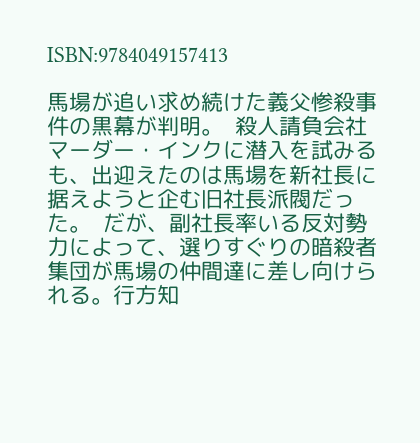ISBN:9784049157413

馬場が追い求め続けた義父惨殺事件の黒幕が判明。  殺人請負会社マーダー・インクに潜入を試みるも、出迎えたのは馬場を新社長に据えようと企む旧社長派閥だった。  だが、副社長率いる反対勢力によって、選りすぐりの暗殺者集団が馬場の仲間達に差し向けられる。行方知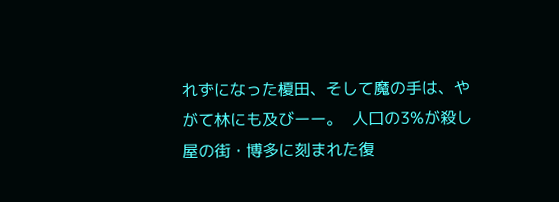れずになった榎田、そして魔の手は、やがて林にも及びーー。  人口の3%が殺し屋の街・博多に刻まれた復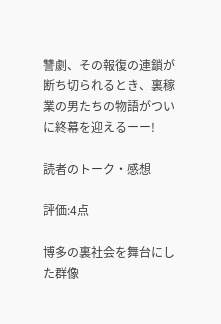讐劇、その報復の連鎖が断ち切られるとき、裏稼業の男たちの物語がついに終幕を迎えるーー!

読者のトーク・感想

評価:4点

博多の裏社会を舞台にした群像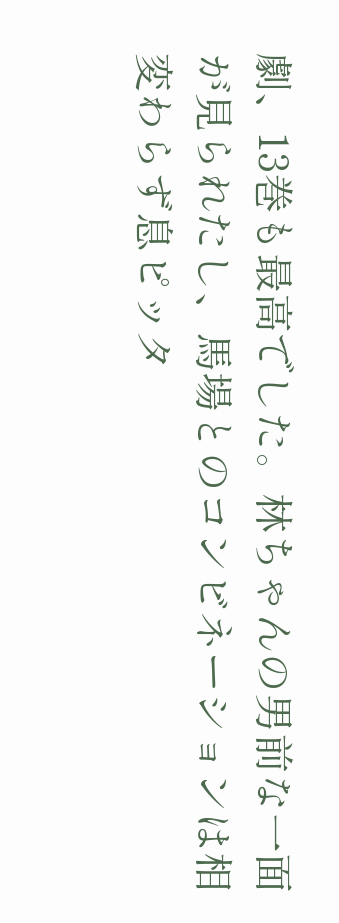劇、13巻も最高でした。林ちゃんの男前な一面が見られたし、馬場とのコンビネーションは相変わらず息ピッタ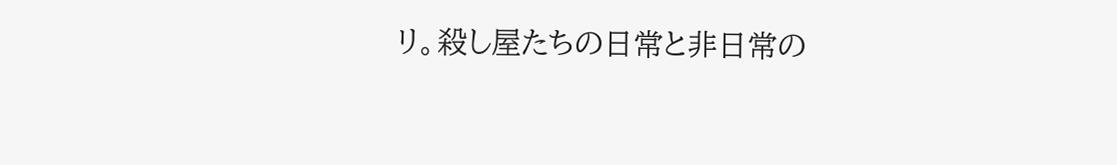リ。殺し屋たちの日常と非日常の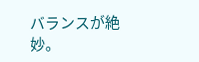バランスが絶妙。